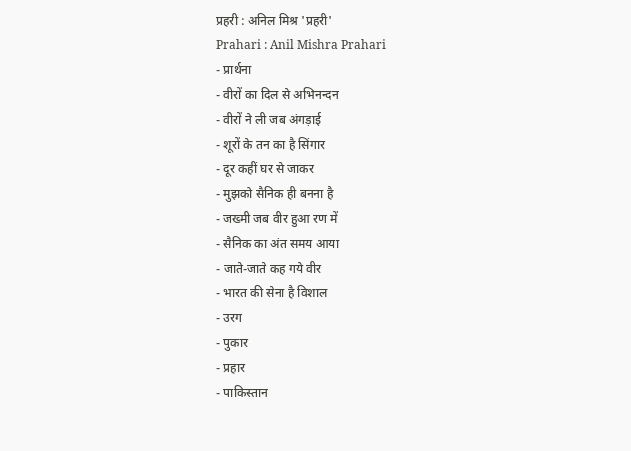प्रहरी : अनिल मिश्र 'प्रहरी'
Prahari : Anil Mishra Prahari
- प्रार्थना
- वीरों का दिल से अभिनन्दन
- वीरों ने ली जब अंगड़ाई
- शूरों के तन का है सिंगार
- दूर कहीं घर से जाकर
- मुझको सैनिक ही बनना है
- जख्मी जब वीर हुआ रण में
- सैनिक का अंत समय आया
- जाते-जाते कह गये वीर
- भारत की सेना है विशाल
- उरग
- पुकार
- प्रहार
- पाकिस्तान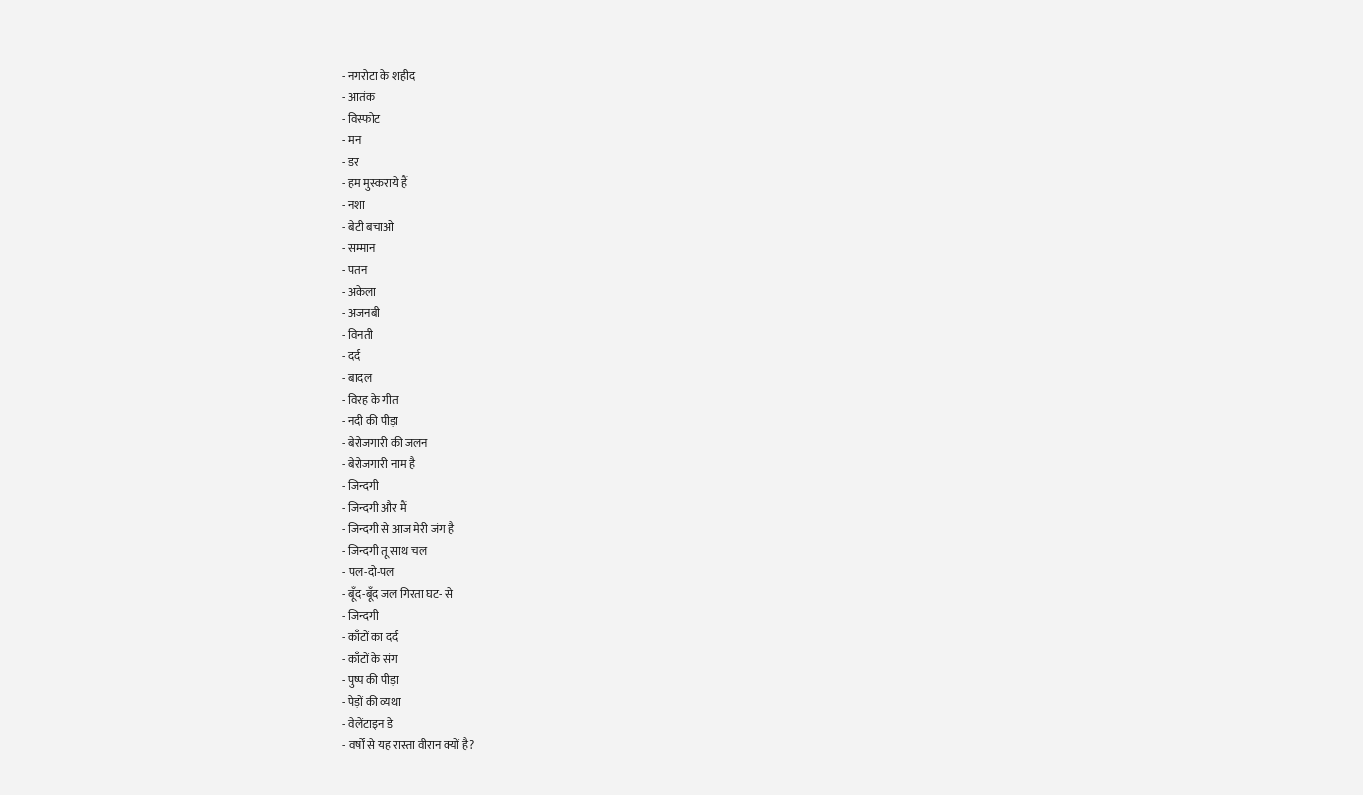- नगरोटा के शहीद
- आतंक
- विस्फोट
- मन
- डर
- हम मुस्कराये हैं
- नशा
- बेटी बचाओ
- सम्मान
- पतन
- अकेला
- अजनबी
- विनती
- दर्द
- बादल
- विरह के गीत
- नदी की पीड़ा
- बेरोजगारी की जलन
- बेरोजगारी नाम है
- जिन्दगी
- जिन्दगी और मैं
- जिन्दगी से आज मेरी जंग है
- जिन्दगी तू साथ चल
- पल-दो-पल
- बूँद-बूँद जल गिरता घट- से
- जिन्दगी
- काँटों का दर्द
- काँटों के संग
- पुष्प की पीड़ा
- पेड़ों की व्यथा
- वेलेंटाइन डे
- वर्षों से यह रास्ता वीरान क्यों है?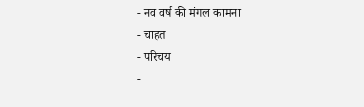- नव वर्ष की मंगल कामना
- चाहत
- परिचय
-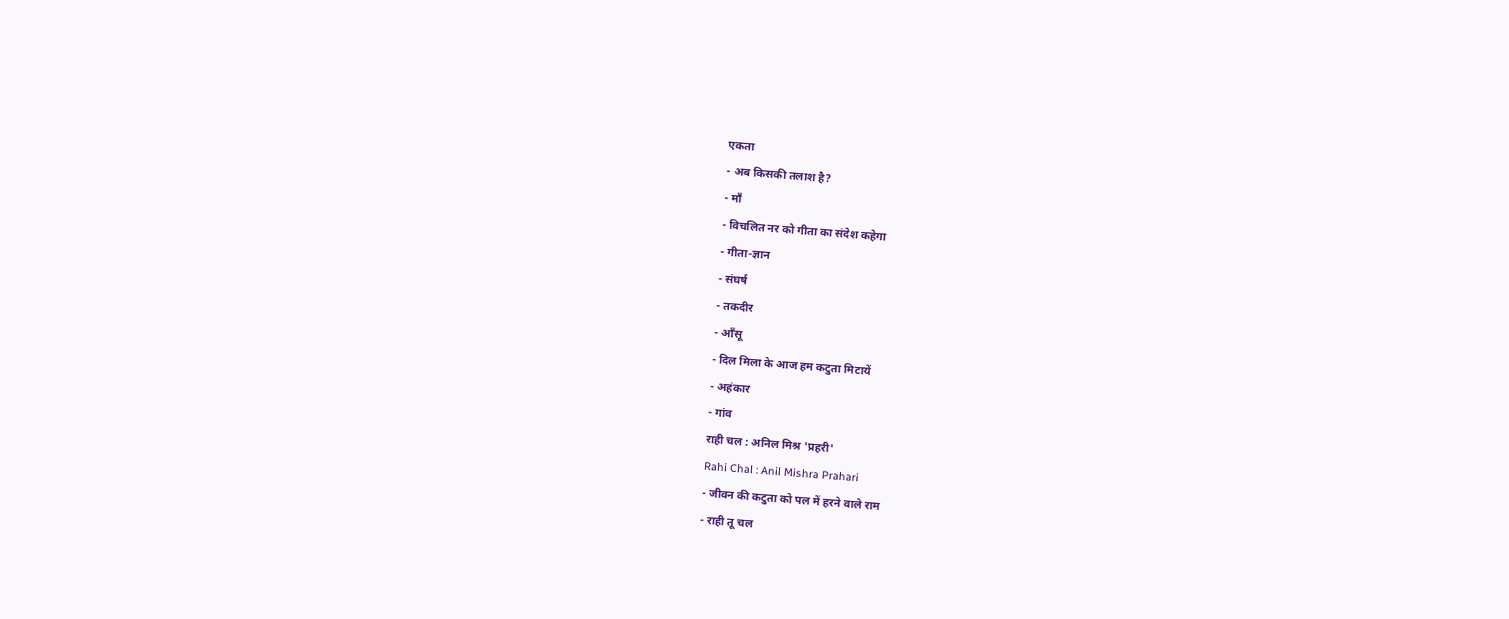एकता
- अब किसकी तलाश है?
- माँ
- विचलित नर को गीता का संदेश कहेगा
- गीता-ज्ञान
- संघर्ष
- तकदीर
- आँसू
- दिल मिला के आज हम कटुता मिटायें
- अहंकार
- गांव
राही चल : अनिल मिश्र 'प्रहरी'
Rahi Chal : Anil Mishra Prahari
- जीवन की कटुता को पल में हरने वाले राम
- राही तू चल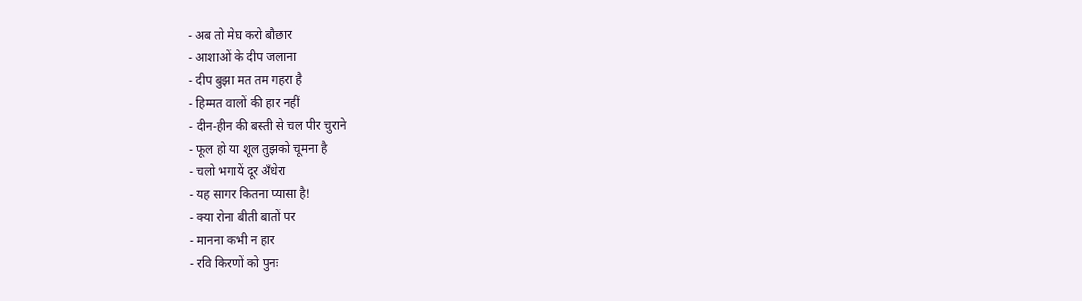- अब तो मेघ करो बौछार
- आशाओं के दीप जलाना
- दीप बुझा मत तम गहरा है
- हिम्मत वालों की हार नहीं
- दीन-हीन की बस्ती से चल पीर चुराने
- फूल हो या शूल तुझको चूमना है
- चलो भगायें दूर अँधेरा
- यह सागर कितना प्यासा है!
- क्या रोना बीती बातों पर
- मानना कभी न हार
- रवि किरणों को पुनः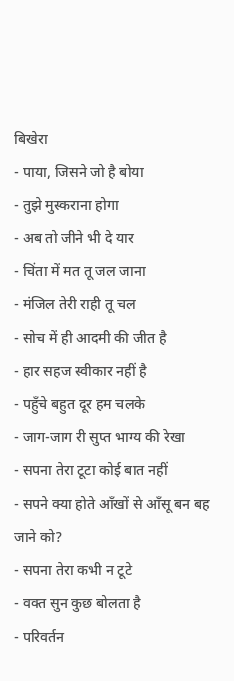बिखेरा
- पाया, जिसने जो है बोया
- तुझे मुस्कराना होगा
- अब तो जीने भी दे यार
- चिंता में मत तू जल जाना
- मंजिल तेरी राही तू चल
- सोच में ही आदमी की जीत है
- हार सहज स्वीकार नहीं है
- पहुँचे बहुत दूर हम चलके
- जाग-जाग री सुप्त भाग्य की रेखा
- सपना तेरा टूटा कोई बात नहीं
- सपने क्या होते आँखों से आँसू बन बह जाने को?
- सपना तेरा कभी न टूटे
- वक्त सुन कुछ बोलता है
- परिवर्तन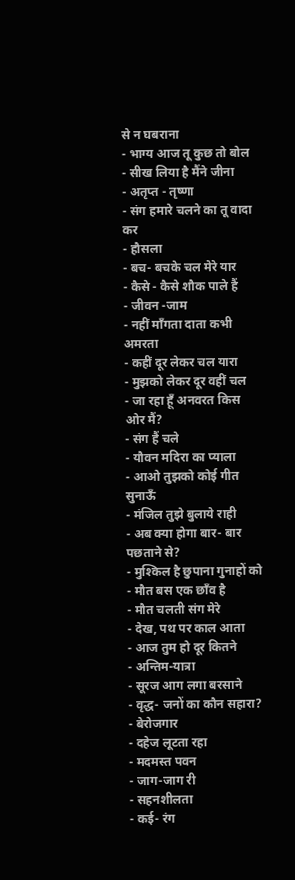से न घबराना
- भाग्य आज तू कुछ तो बोल
- सीख लिया है मैंने जीना
- अतृप्त - तृष्णा
- संग हमारे चलने का तू वादा कर
- हौसला
- बच- बचके चल मेरे यार
- कैसे - कैसे शौक पाले हैं
- जीवन -जाम
- नहीं माँगता दाता कभी अमरता
- कहीं दूर लेकर चल यारा
- मुझको लेकर दूर वहीं चल
- जा रहा हूँ अनवरत किस ओर मैं?
- संग हैं चले
- यौवन मदिरा का प्याला
- आओ तुझको कोई गीत सुनाऊँ
- मंजिल तुझे बुलाये राही
- अब क्या होगा बार- बार पछताने से?
- मुश्किल है छुपाना गुनाहों को
- मौत बस एक छाँव है
- मौत चलती संग मेरे
- देख, पथ पर काल आता
- आज तुम हो दूर कितने
- अन्तिम-यात्रा
- सूरज आग लगा बरसाने
- वृद्ध- जनों का कौन सहारा?
- बेरोजगार
- दहेज लूटता रहा
- मदमस्त पवन
- जाग-जाग री
- सहनशीलता
- कई- रंग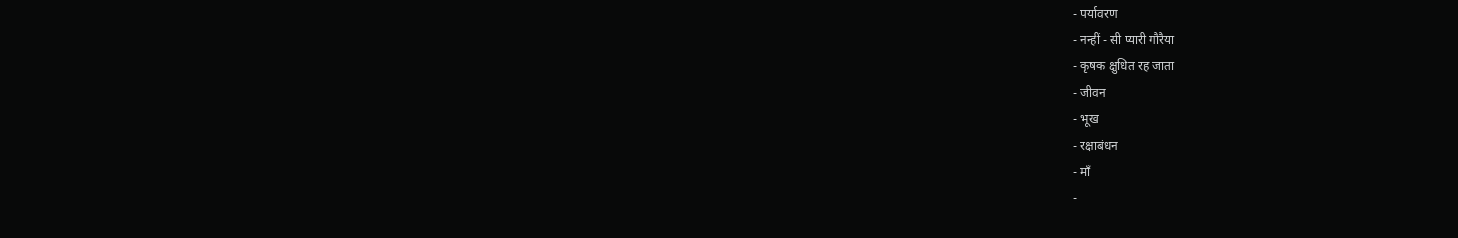- पर्यावरण
- नन्हीं - सी प्यारी गौरैया
- कृषक क्षुधित रह जाता
- जीवन
- भूख
- रक्षाबंधन
- माँ
-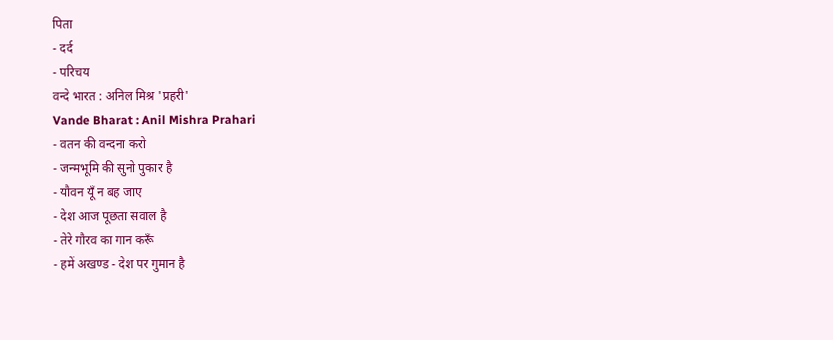पिता
- दर्द
- परिचय
वन्दे भारत : अनिल मिश्र 'प्रहरी'
Vande Bharat : Anil Mishra Prahari
- वतन की वन्दना करो
- जन्मभूमि की सुनो पुकार है
- यौवन यूँ न बह जाए
- देश आज पूछता सवाल है
- तेरे गौरव का गान करूँ
- हमें अखण्ड - देश पर गुमान है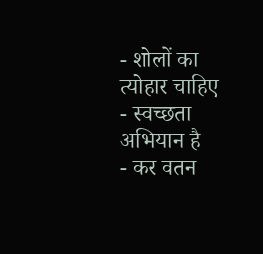- शोलों का त्योहार चाहिए
- स्वच्छता अभियान है
- कर वतन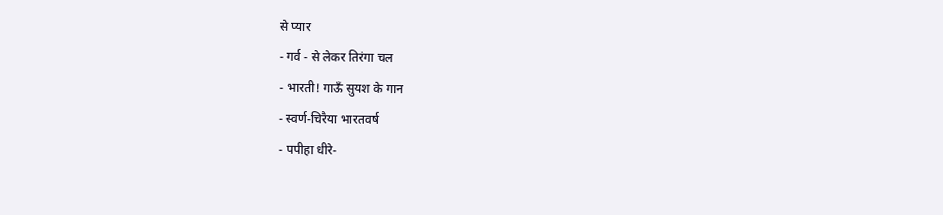से प्यार
- गर्व - से लेकर तिरंगा चल
- भारती! गाऊँ सुयश के गान
- स्वर्ण-चिरैया भारतवर्ष
- पपीहा धीरे-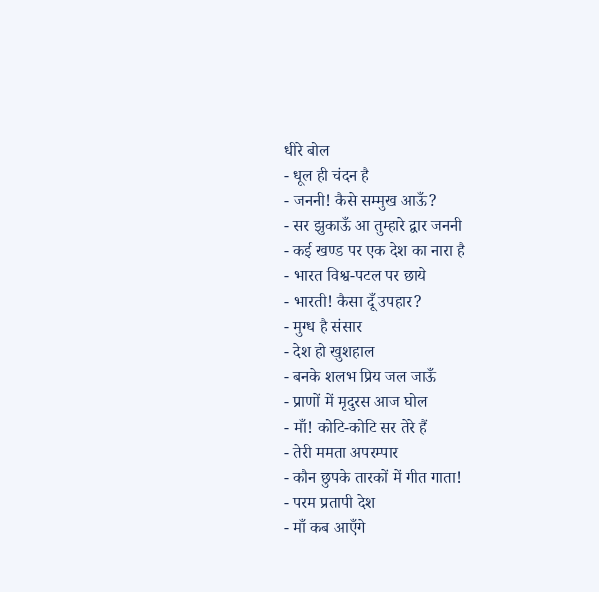धीरे बोल
- धूल ही चंदन है
- जननी! कैसे सम्मुख आऊँ?
- सर झुकाऊँ आ तुम्हारे द्वार जननी
- कई खण्ड पर एक देश का नारा है
- भारत विश्व-पटल पर छाये
- भारती! कैसा दूँ उपहार?
- मुग्ध है संसार
- देश हो खुशहाल
- बनके शलभ प्रिय जल जाऊँ
- प्राणों में मृदुरस आज घोल
- माँ! कोटि-कोटि सर तेरे हैं
- तेरी ममता अपरम्पार
- कौन छुपके तारकों में गीत गाता!
- परम प्रतापी देश
- माँ कब आएँगे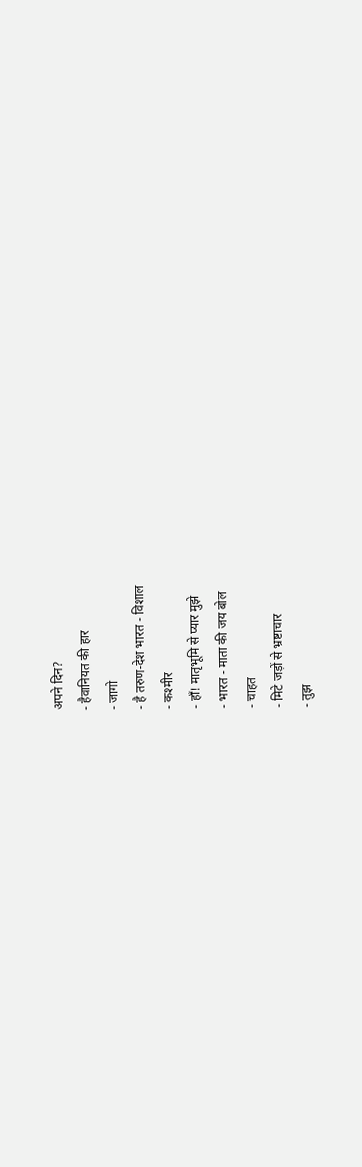अपने दिन?
- हैवानियत की हार
- जागो
- है तरुण-देश भारत - विशाल
- कश्मीर
- हाँ! मातृभूमि से प्यार मुझे
- भारत - माता की जय बोल
- चाहत
- मिटे जड़ों से भ्रष्टाचार
- तुझ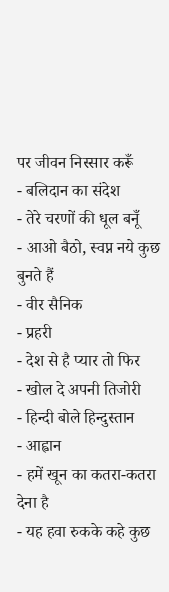पर जीवन निस्सार करूँ
- बलिदान का संदेश
- तेरे चरणों की धूल बनूँ
- आओ बैठो, स्वप्न नये कुछ बुनते हैं
- वीर सैनिक
- प्रहरी
- देश से है प्यार तो फिर
- खोल दे अपनी तिजोरी
- हिन्दी बोले हिन्दुस्तान
- आह्वान
- हमें खून का कतरा-कतरा देना है
- यह हवा रुकके कहे कुछ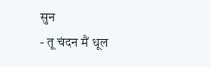सुन
- तू चंदन मैं धूल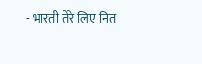- भारती तेरे लिए नित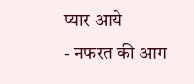प्यार आये
- नफरत की आग